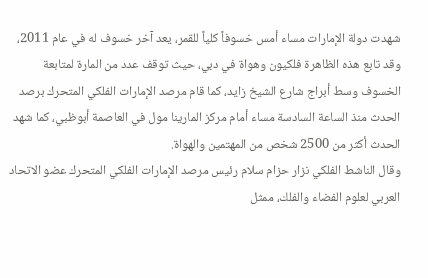شهدت دولة الإمارات مساء أمس خسوفاً كلياً للقمر، يعد آخر خسوف له في عام 2011، وقد تابع هذه الظاهرة فلكيون وهواة في دبي، حيث توقف عدد من المارة لمتابعة الخسوف وسط أبراج شارع الشيخ زايد، كما قام مرصد الإمارات الفلكي المتحرك برصد الحدث منذ الساعة السادسة مساء أمام مركز المارينا مول في العاصمة أبوظبي، كما شهد الحدث أكثر من 2500 شخص من المهتمين والهواة.
وقال الناشط الفلكي نزار حزام سلام رئيس مرصد الإمارات الفلكي المتحرك عضو الاتحاد العربي لعلوم الفضاء والفلك، ممثل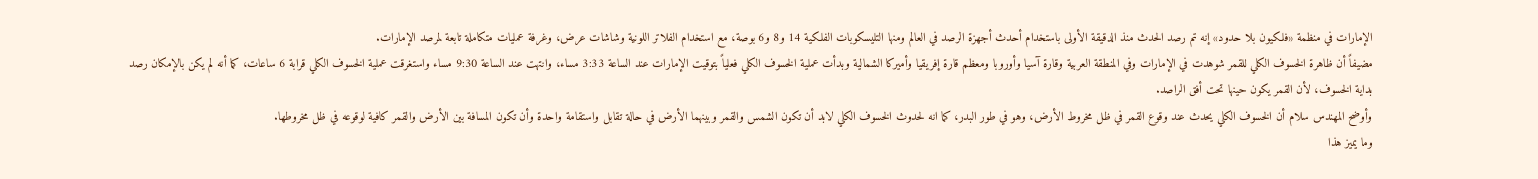الإمارات في منظمة «فلكيون بلا حدود» إنه تم رصد الحدث منذ الدقيقة الأولى باستخدام أحدث أجهزة الرصد في العالم ومنها التليسكوبات الفلكية 14 و8 و6 بوصة، مع استخدام الفلاتر اللونية وشاشات عرض، وغرفة عمليات متكاملة تابعة لمرصد الإمارات.
مضيفاً أن ظاهرة الخسوف الكلي للقمر شوهدت في الإمارات وفي المنطقة العربية وقارة آسيا وأوروبا ومعظم قارة إفريقيا وأميركا الشمالية وبدأت عملية الخسوف الكلي فعلياً بتوقيت الإمارات عند الساعة 3:33 مساء، وانتهت عند الساعة 9:30 مساء واستغرقت عملية الخسوف الكلي قرابة 6 ساعات، كما أنه لم يكن بالإمكان رصد بداية الخسوف، لأن القمر يكون حينها تحت أفق الراصد.
وأوضح المهندس سلام أن الخسوف الكلي يحدث عند وقوع القمر في ظل مخروط الأرض، وهو في طور البدر، كما انه لحدوث الخسوف الكلي لابد أن تكون الشمس والقمر وبينهما الأرض في حالة تقابل واستقامة واحدة وأن تكون المسافة بين الأرض والقمر كافية لوقوعه في ظل مخروطها.
وما يميز هذا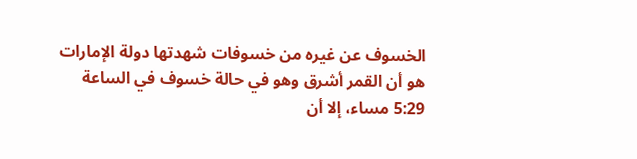الخسوف عن غيره من خسوفات شهدتها دولة الإمارات هو أن القمر أشرق وهو في حالة خسوف في الساعة 5:29 مساء، إلا أن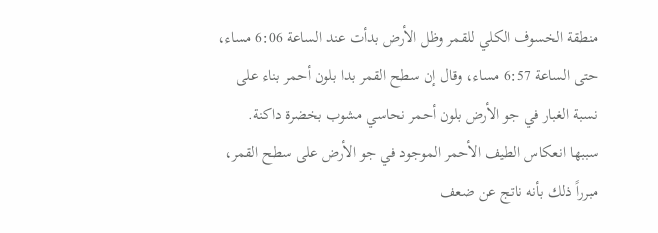منطقة الخسوف الكلي للقمر وظل الأرض بدأت عند الساعة 6:06 مساء، حتى الساعة 6:57 مساء، وقال إن سطح القمر بدا بلون أحمر بناء على نسبة الغبار في جو الأرض بلون أحمر نحاسي مشوب بخضرة داكنة.
سببها انعكاس الطيف الأحمر الموجود في جو الأرض على سطح القمر، مبرراً ذلك بأنه ناتج عن ضعف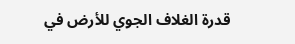قدرة الغلاف الجوي للأرض في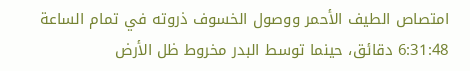امتصاص الطيف الأحمر ووصول الخسوف ذروته في تمام الساعة 6:31:48 دقائق، حينما توسط البدر مخروط ظل الأرض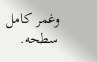وغمر كامل سطحه.